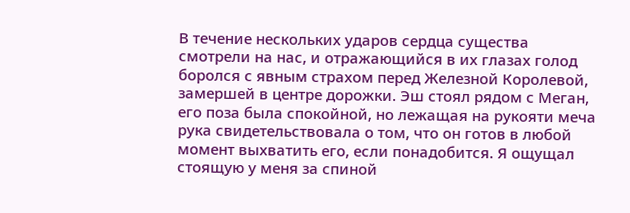В течение нескольких ударов сердца существа смотрели на нас, и отражающийся в их глазах голод боролся с явным страхом перед Железной Королевой, замершей в центре дорожки. Эш стоял рядом с Меган, его поза была спокойной, но лежащая на рукояти меча рука свидетельствовала о том, что он готов в любой момент выхватить его, если понадобится. Я ощущал стоящую у меня за спиной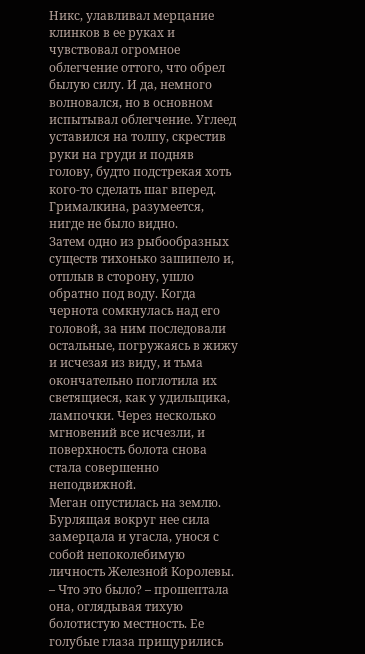Никс, улавливал мерцание клинков в ее руках и чувствовал огромное облегчение оттого, что обрел былую силу. И да, немного волновался, но в основном испытывал облегчение. Углеед уставился на толпу, скрестив руки на груди и подняв голову, будто подстрекая хоть кого-то сделать шаг вперед. Грималкина, разумеется, нигде не было видно.
Затем одно из рыбообразных существ тихонько зашипело и, отплыв в сторону, ушло обратно под воду. Когда чернота сомкнулась над его головой, за ним последовали остальные, погружаясь в жижу и исчезая из виду, и тьма окончательно поглотила их светящиеся, как у удильщика, лампочки. Через несколько мгновений все исчезли, и поверхность болота снова стала совершенно неподвижной.
Меган опустилась на землю. Бурлящая вокруг нее сила замерцала и угасла, унося с собой непоколебимую личность Железной Королевы.
– Что это было? – прошептала она, оглядывая тихую болотистую местность. Ее голубые глаза прищурились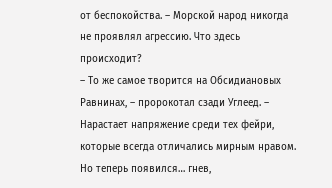от беспокойства. – Морской народ никогда не проявлял агрессию. Что здесь происходит?
– То же самое творится на Обсидиановых Равнинах, – пророкотал сзади Углеед. – Нарастает напряжение среди тех фейри, которые всегда отличались мирным нравом. Но теперь появился… гнев,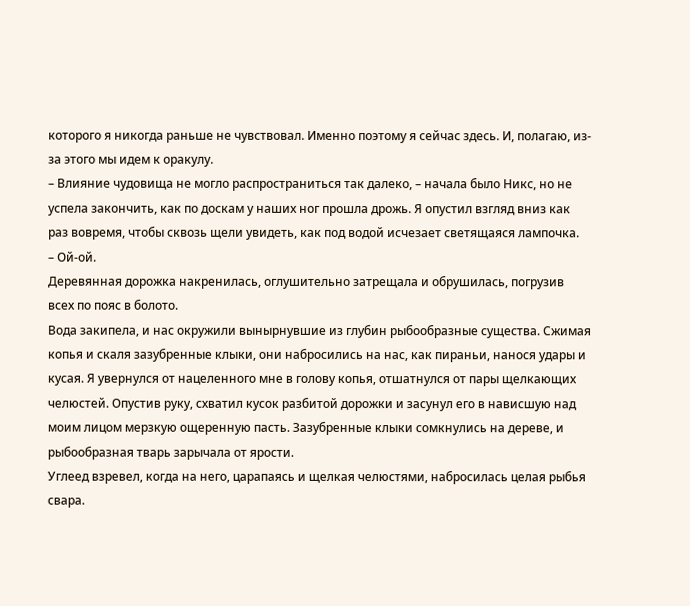которого я никогда раньше не чувствовал. Именно поэтому я сейчас здесь. И, полагаю, из-за этого мы идем к оракулу.
– Влияние чудовища не могло распространиться так далеко, – начала было Никс, но не успела закончить, как по доскам у наших ног прошла дрожь. Я опустил взгляд вниз как раз вовремя, чтобы сквозь щели увидеть, как под водой исчезает светящаяся лампочка.
– Ой-ой.
Деревянная дорожка накренилась, оглушительно затрещала и обрушилась, погрузив всех по пояс в болото.
Вода закипела, и нас окружили вынырнувшие из глубин рыбообразные существа. Сжимая копья и скаля зазубренные клыки, они набросились на нас, как пираньи, нанося удары и кусая. Я увернулся от нацеленного мне в голову копья, отшатнулся от пары щелкающих челюстей. Опустив руку, схватил кусок разбитой дорожки и засунул его в нависшую над моим лицом мерзкую ощеренную пасть. Зазубренные клыки сомкнулись на дереве, и рыбообразная тварь зарычала от ярости.
Углеед взревел, когда на него, царапаясь и щелкая челюстями, набросилась целая рыбья свара.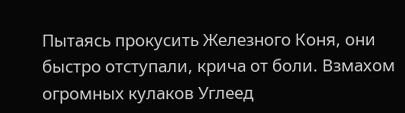Пытаясь прокусить Железного Коня, они быстро отступали, крича от боли. Взмахом огромных кулаков Углеед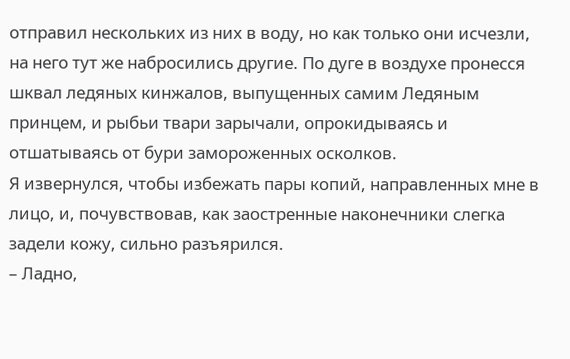отправил нескольких из них в воду, но как только они исчезли, на него тут же набросились другие. По дуге в воздухе пронесся шквал ледяных кинжалов, выпущенных самим Ледяным принцем, и рыбьи твари зарычали, опрокидываясь и отшатываясь от бури замороженных осколков.
Я извернулся, чтобы избежать пары копий, направленных мне в лицо, и, почувствовав, как заостренные наконечники слегка задели кожу, сильно разъярился.
– Ладно,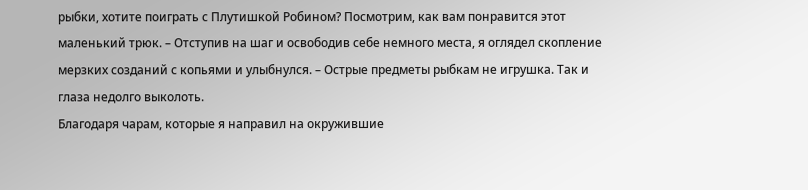рыбки, хотите поиграть с Плутишкой Робином? Посмотрим, как вам понравится этот маленький трюк. – Отступив на шаг и освободив себе немного места, я оглядел скопление мерзких созданий с копьями и улыбнулся. – Острые предметы рыбкам не игрушка. Так и глаза недолго выколоть.
Благодаря чарам, которые я направил на окружившие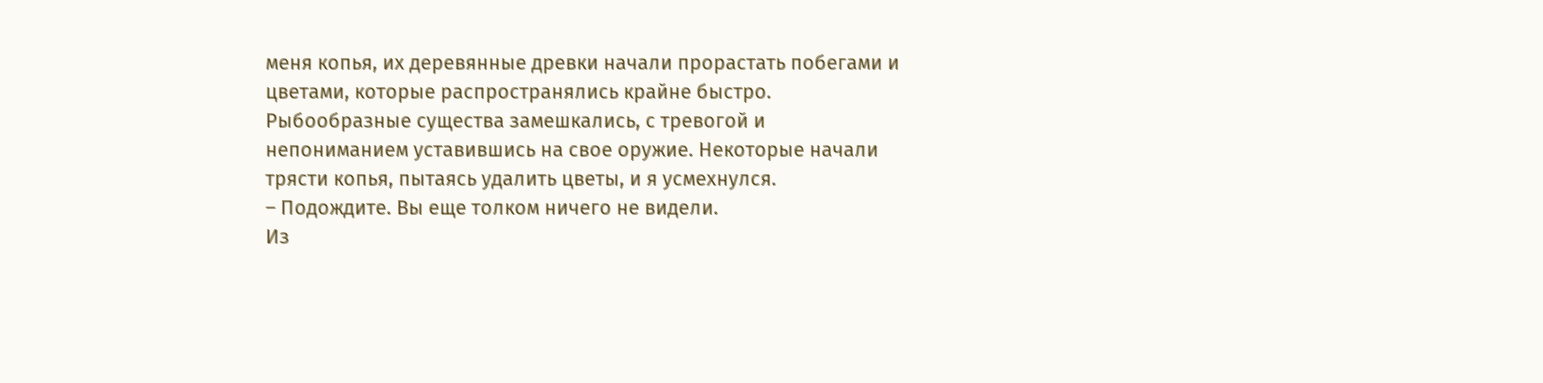меня копья, их деревянные древки начали прорастать побегами и цветами, которые распространялись крайне быстро. Рыбообразные существа замешкались, с тревогой и непониманием уставившись на свое оружие. Некоторые начали трясти копья, пытаясь удалить цветы, и я усмехнулся.
– Подождите. Вы еще толком ничего не видели.
Из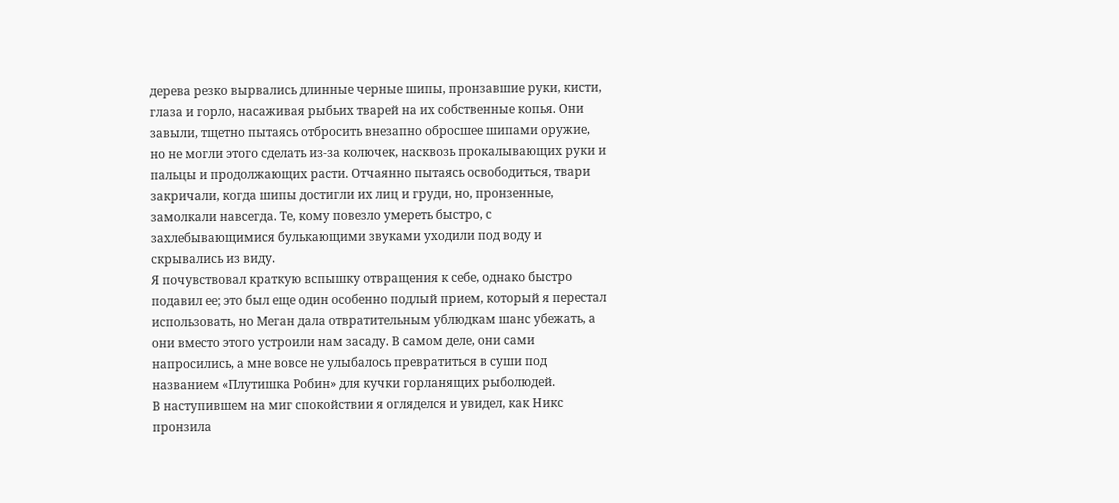дерева резко вырвались длинные черные шипы, пронзавшие руки, кисти, глаза и горло, насаживая рыбьих тварей на их собственные копья. Они завыли, тщетно пытаясь отбросить внезапно обросшее шипами оружие, но не могли этого сделать из-за колючек, насквозь прокалывающих руки и пальцы и продолжающих расти. Отчаянно пытаясь освободиться, твари закричали, когда шипы достигли их лиц и груди, но, пронзенные, замолкали навсегда. Те, кому повезло умереть быстро, с захлебывающимися булькающими звуками уходили под воду и скрывались из виду.
Я почувствовал краткую вспышку отвращения к себе, однако быстро подавил ее; это был еще один особенно подлый прием, который я перестал использовать, но Меган дала отвратительным ублюдкам шанс убежать, а они вместо этого устроили нам засаду. В самом деле, они сами напросились, а мне вовсе не улыбалось превратиться в суши под названием «Плутишка Робин» для кучки горланящих рыболюдей.
В наступившем на миг спокойствии я огляделся и увидел, как Никс пронзила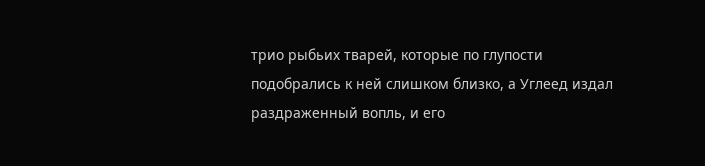трио рыбьих тварей, которые по глупости подобрались к ней слишком близко, а Углеед издал раздраженный вопль, и его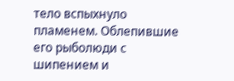тело вспыхнуло пламенем. Облепившие его рыболюди с шипением и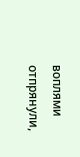воплями отпрянули,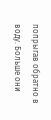попрыгав обратно в воду. Больше они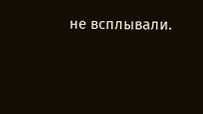не всплывали.